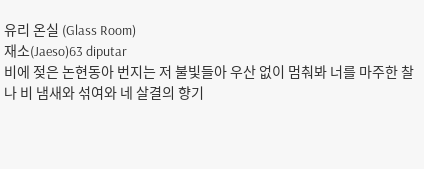유리 온실 (Glass Room)
재소(Jaeso)63 diputar
비에 젖은 논현동아 번지는 저 불빛들아 우산 없이 멈춰봐 너를 마주한 찰나 비 냄새와 섞여와 네 살결의 향기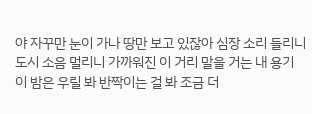야 자꾸만 눈이 가나 땅만 보고 있잖아 심장 소리 들리니 도시 소음 멀리니 가까워진 이 거리 말을 거는 내 용기 이 밤은 우릴 봐 반짝이는 걸 봐 조금 더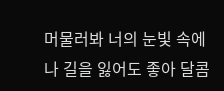머물러봐 너의 눈빛 속에 나 길을 잃어도 좋아 달콤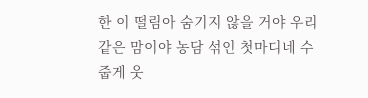한 이 떨림아 숨기지 않을 거야 우리 같은 맘이야 농담 섞인 첫마디네 수줍게 웃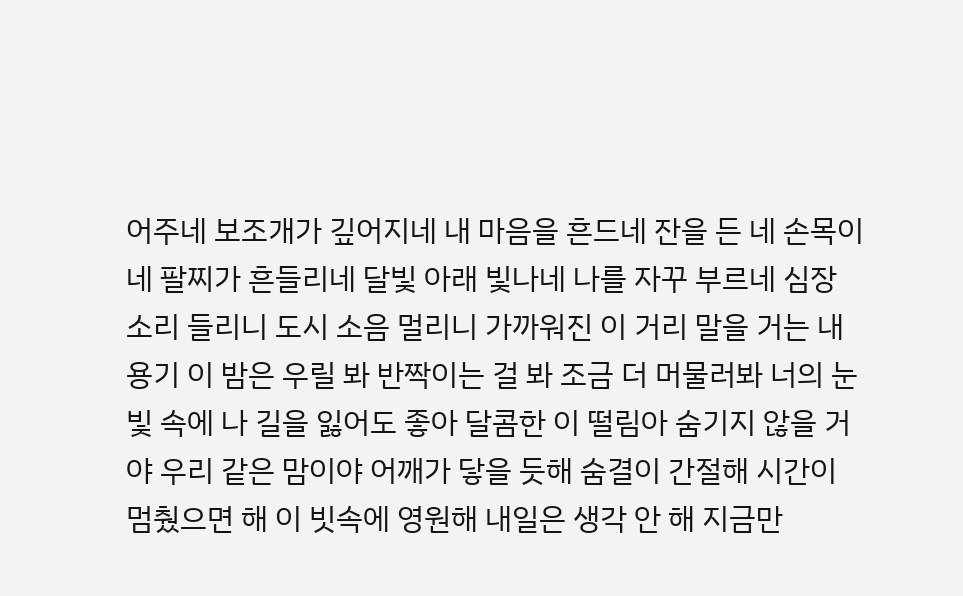어주네 보조개가 깊어지네 내 마음을 흔드네 잔을 든 네 손목이네 팔찌가 흔들리네 달빛 아래 빛나네 나를 자꾸 부르네 심장 소리 들리니 도시 소음 멀리니 가까워진 이 거리 말을 거는 내 용기 이 밤은 우릴 봐 반짝이는 걸 봐 조금 더 머물러봐 너의 눈빛 속에 나 길을 잃어도 좋아 달콤한 이 떨림아 숨기지 않을 거야 우리 같은 맘이야 어깨가 닿을 듯해 숨결이 간절해 시간이 멈췄으면 해 이 빗속에 영원해 내일은 생각 안 해 지금만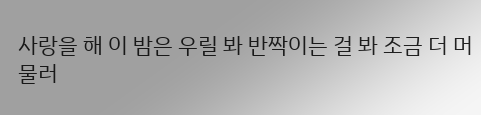사랑을 해 이 밤은 우릴 봐 반짝이는 걸 봐 조금 더 머물러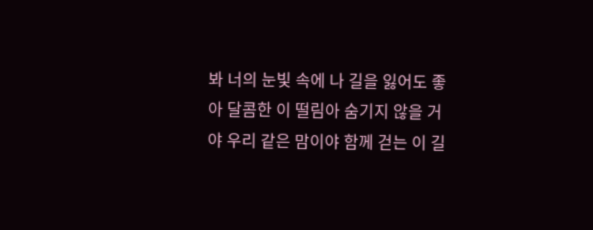봐 너의 눈빛 속에 나 길을 잃어도 좋아 달콤한 이 떨림아 숨기지 않을 거야 우리 같은 맘이야 함께 걷는 이 길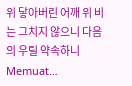위 닿아버린 어깨 위 비는 그치지 않으니 다음의 우릴 약속하니
Memuat…